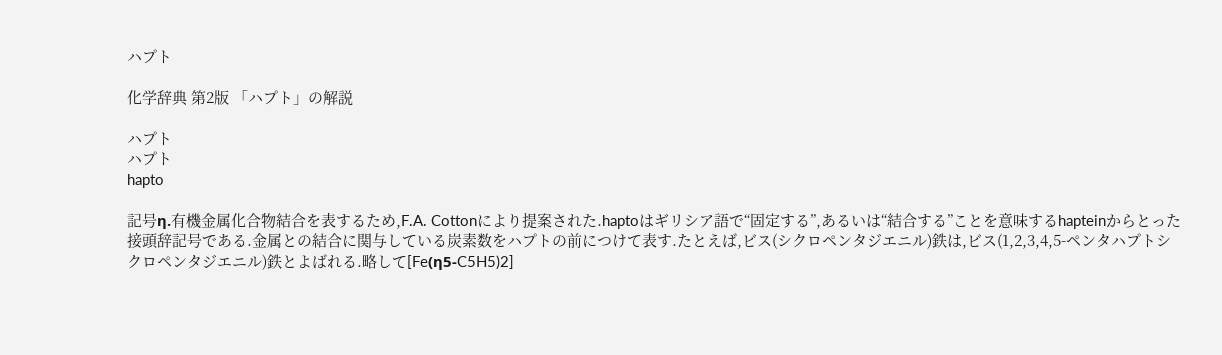ハプト

化学辞典 第2版 「ハプト」の解説

ハプト
ハプト
hapto

記号η.有機金属化合物結合を表するため,F.A. Cottonにより提案された.haptoはギリシア語で“固定する”,あるいは“結合する”ことを意味するhapteinからとった接頭辞記号である.金属との結合に関与している炭素数をハプトの前につけて表す.たとえば,ビス(シクロペンタジエニル)鉄は,ビス(1,2,3,4,5-ペンタハプトシクロペンタジエニル)鉄とよばれる.略して[Fe(η5-C5H5)2]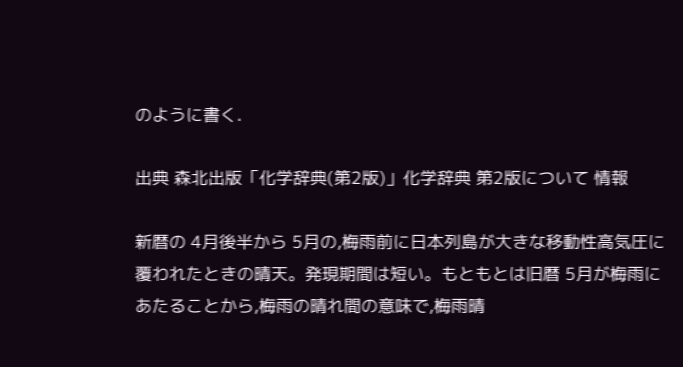のように書く.

出典 森北出版「化学辞典(第2版)」化学辞典 第2版について 情報

新暦の 4月後半から 5月の,梅雨前に日本列島が大きな移動性高気圧に覆われたときの晴天。発現期間は短い。もともとは旧暦 5月が梅雨にあたることから,梅雨の晴れ間の意味で,梅雨晴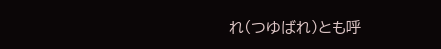れ(つゆばれ)とも呼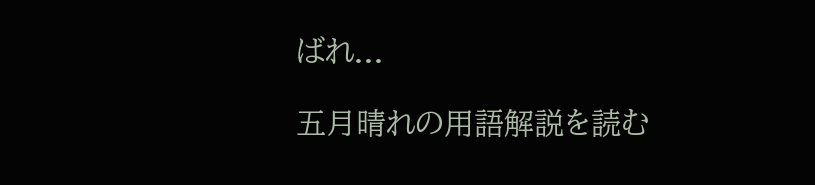ばれ...

五月晴れの用語解説を読む